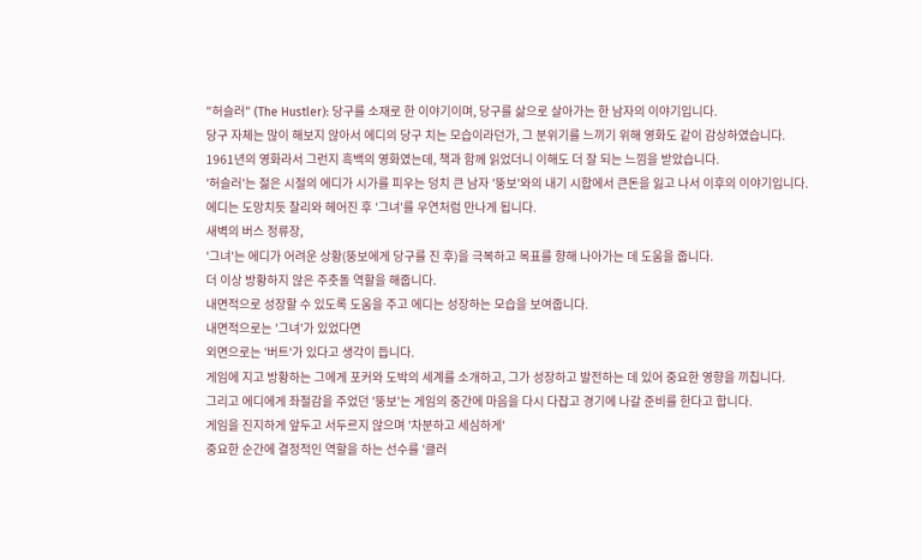"허슬러" (The Hustler): 당구를 소재로 한 이야기이며, 당구를 삶으로 살아가는 한 남자의 이야기입니다.
당구 자체는 많이 해보지 않아서 에디의 당구 치는 모습이라던가, 그 분위기를 느끼기 위해 영화도 같이 감상하였습니다.
1961년의 영화라서 그런지 흑백의 영화였는데, 책과 함께 읽었더니 이해도 더 잘 되는 느낌을 받았습니다.
'허슬러'는 젊은 시절의 에디가 시가를 피우는 덩치 큰 남자 '뚱보'와의 내기 시합에서 큰돈을 잃고 나서 이후의 이야기입니다.
에디는 도망치듯 찰리와 헤어진 후 '그녀'를 우연처럼 만나게 됩니다.
새벽의 버스 정류장,
'그녀'는 에디가 어려운 상황(뚱보에게 당구를 진 후)을 극복하고 목표를 향해 나아가는 데 도움을 줍니다.
더 이상 방황하지 않은 주춧돌 역할을 해줍니다.
내면적으로 성장할 수 있도록 도움을 주고 에디는 성장하는 모습을 보여줍니다.
내면적으로는 '그녀'가 있었다면
외면으로는 '버트'가 있다고 생각이 듭니다.
게임에 지고 방황하는 그에게 포커와 도박의 세계를 소개하고, 그가 성장하고 발전하는 데 있어 중요한 영향을 끼칩니다.
그리고 에디에게 좌절감을 주었던 '뚱보'는 게임의 중간에 마음을 다시 다잡고 경기에 나갈 준비를 한다고 합니다.
게임을 진지하게 앞두고 서두르지 않으며 '차분하고 세심하게'
중요한 순간에 결정적인 역할을 하는 선수를 '클러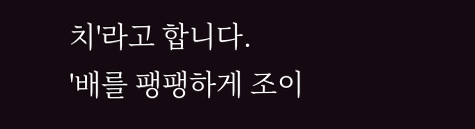치'라고 합니다.
'배를 팽팽하게 조이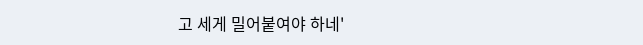고 세게 밀어붙여야 하네'